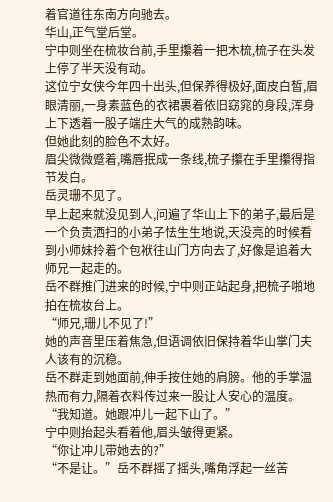着官道往东南方向驰去。
华山,正气堂后堂。
宁中则坐在梳妆台前,手里攥着一把木梳,梳子在头发上停了半天没有动。
这位宁女侠今年四十出头,但保养得极好,面皮白皙,眉眼清丽,一身素蓝色的衣裙裹着依旧窈窕的身段,浑身上下透着一股子端庄大气的成熟韵味。
但她此刻的脸色不太好。
眉尖微微蹙着,嘴唇抿成一条线,梳子攥在手里攥得指节发白。
岳灵珊不见了。
早上起来就没见到人,问遍了华山上下的弟子,最后是一个负责洒扫的小弟子怯生生地说,天没亮的时候看到小师妹拎着个包袱往山门方向去了,好像是追着大师兄一起走的。
岳不群推门进来的时候,宁中则正站起身,把梳子啪地拍在梳妆台上。
“师兄,珊儿不见了!”
她的声音里压着焦急,但语调依旧保持着华山掌门夫人该有的沉稳。
岳不群走到她面前,伸手按住她的肩膀。他的手掌温热而有力,隔着衣料传过来一股让人安心的温度。
“我知道。她跟冲儿一起下山了。”
宁中则抬起头看着他,眉头皱得更紧。
“你让冲儿带她去的?”
“不是让。”岳不群摇了摇头,嘴角浮起一丝苦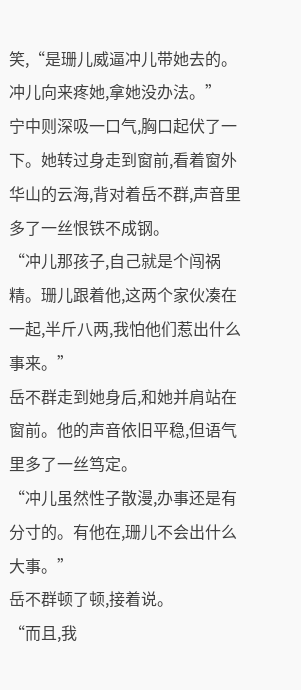笑,“是珊儿威逼冲儿带她去的。冲儿向来疼她,拿她没办法。”
宁中则深吸一口气,胸口起伏了一下。她转过身走到窗前,看着窗外华山的云海,背对着岳不群,声音里多了一丝恨铁不成钢。
“冲儿那孩子,自己就是个闯祸精。珊儿跟着他,这两个家伙凑在一起,半斤八两,我怕他们惹出什么事来。”
岳不群走到她身后,和她并肩站在窗前。他的声音依旧平稳,但语气里多了一丝笃定。
“冲儿虽然性子散漫,办事还是有分寸的。有他在,珊儿不会出什么大事。”
岳不群顿了顿,接着说。
“而且,我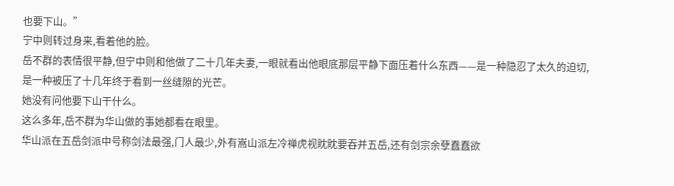也要下山。”
宁中则转过身来,看着他的脸。
岳不群的表情很平静,但宁中则和他做了二十几年夫妻,一眼就看出他眼底那层平静下面压着什么东西——是一种隐忍了太久的迫切,是一种被压了十几年终于看到一丝缝隙的光芒。
她没有问他要下山干什么。
这么多年,岳不群为华山做的事她都看在眼里。
华山派在五岳剑派中号称剑法最强,门人最少,外有嵩山派左冷禅虎视眈眈要吞并五岳,还有剑宗余孽蠢蠢欲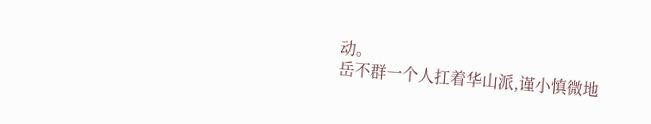动。
岳不群一个人扛着华山派,谨小慎微地